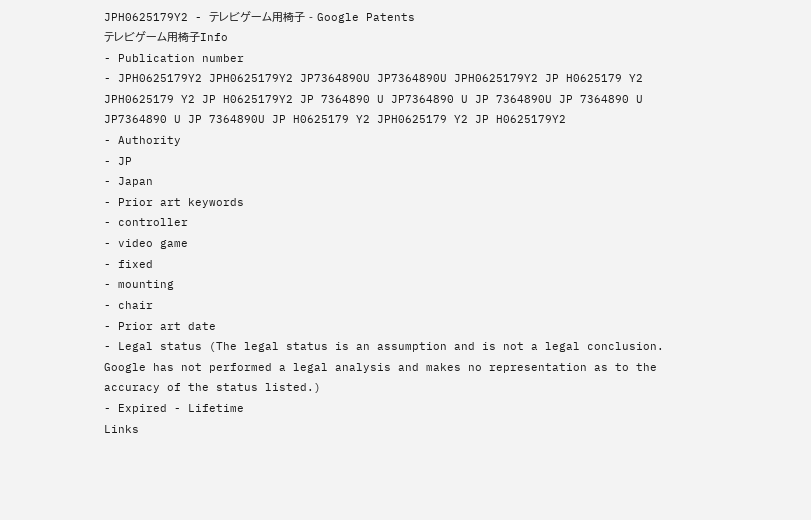JPH0625179Y2 - テレビゲーム用椅子 - Google Patents
テレビゲーム用椅子Info
- Publication number
- JPH0625179Y2 JPH0625179Y2 JP7364890U JP7364890U JPH0625179Y2 JP H0625179 Y2 JPH0625179 Y2 JP H0625179Y2 JP 7364890 U JP7364890 U JP 7364890U JP 7364890 U JP7364890 U JP 7364890U JP H0625179 Y2 JPH0625179 Y2 JP H0625179Y2
- Authority
- JP
- Japan
- Prior art keywords
- controller
- video game
- fixed
- mounting
- chair
- Prior art date
- Legal status (The legal status is an assumption and is not a legal conclusion. Google has not performed a legal analysis and makes no representation as to the accuracy of the status listed.)
- Expired - Lifetime
Links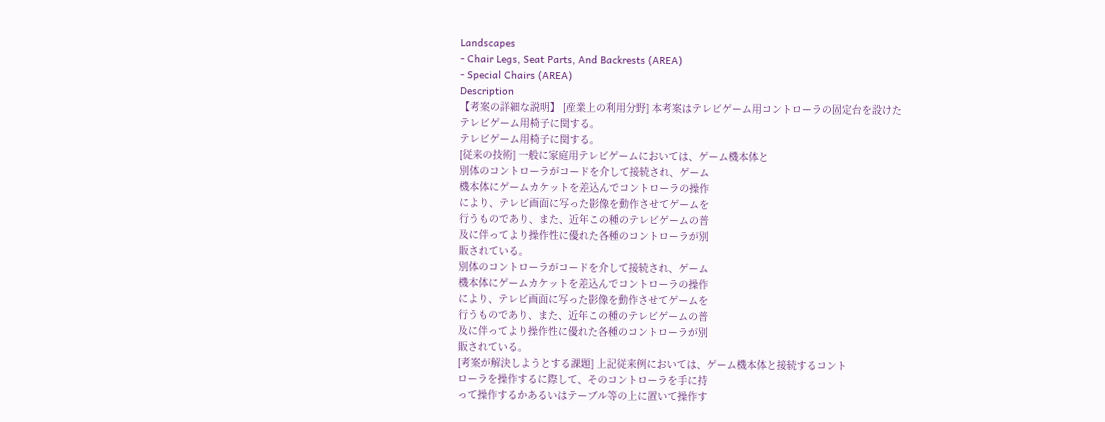Landscapes
- Chair Legs, Seat Parts, And Backrests (AREA)
- Special Chairs (AREA)
Description
【考案の詳細な説明】 [産業上の利用分野] 本考案はテレビゲーム用コントローラの固定台を設けた
テレビゲーム用椅子に関する。
テレビゲーム用椅子に関する。
[従来の技術] 一般に家庭用テレビゲームにおいては、ゲーム機本体と
別体のコントローラがコードを介して接続され、ゲーム
機本体にゲームカケットを差込んでコントローラの操作
により、テレビ画面に写った影像を動作させてゲームを
行うものであり、また、近年この種のテレビゲームの普
及に伴ってより操作性に優れた各種のコントローラが別
販されている。
別体のコントローラがコードを介して接続され、ゲーム
機本体にゲームカケットを差込んでコントローラの操作
により、テレビ画面に写った影像を動作させてゲームを
行うものであり、また、近年この種のテレビゲームの普
及に伴ってより操作性に優れた各種のコントローラが別
販されている。
[考案が解決しようとする課題] 上記従来例においては、ゲーム機本体と接続するコント
ローラを操作するに際して、そのコントローラを手に持
って操作するかあるいはテーブル等の上に置いて操作す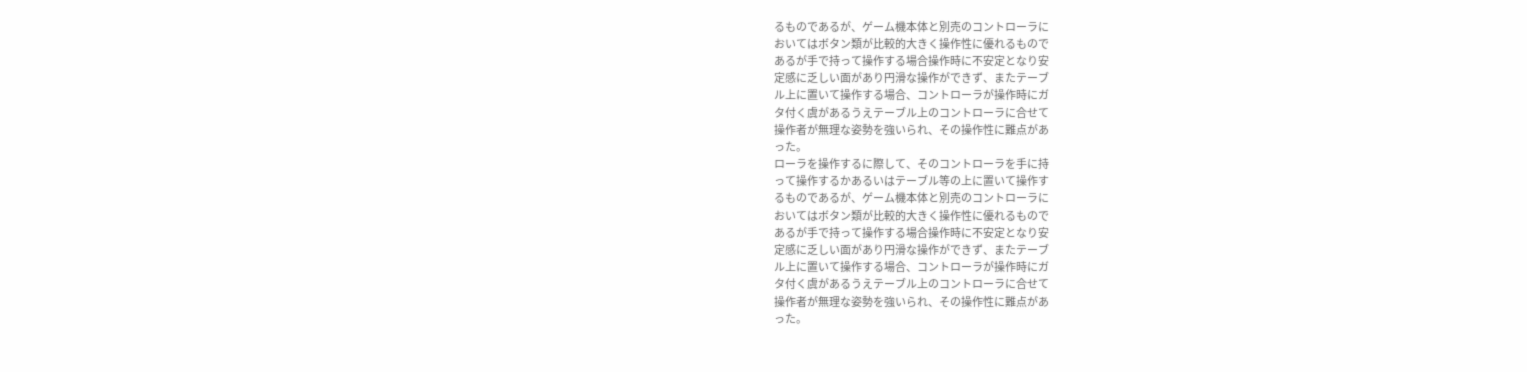るものであるが、ゲーム機本体と別売のコントローラに
おいてはボタン類が比較的大きく操作性に優れるもので
あるが手で持って操作する場合操作時に不安定となり安
定感に乏しい面があり円滑な操作ができず、またテーブ
ル上に置いて操作する場合、コントローラが操作時にガ
タ付く虞があるうえテーブル上のコントローラに合せて
操作者が無理な姿勢を強いられ、その操作性に難点があ
った。
ローラを操作するに際して、そのコントローラを手に持
って操作するかあるいはテーブル等の上に置いて操作す
るものであるが、ゲーム機本体と別売のコントローラに
おいてはボタン類が比較的大きく操作性に優れるもので
あるが手で持って操作する場合操作時に不安定となり安
定感に乏しい面があり円滑な操作ができず、またテーブ
ル上に置いて操作する場合、コントローラが操作時にガ
タ付く虞があるうえテーブル上のコントローラに合せて
操作者が無理な姿勢を強いられ、その操作性に難点があ
った。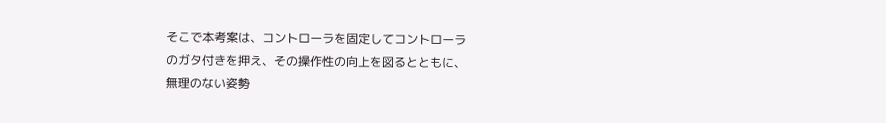そこで本考案は、コントローラを固定してコントローラ
のガタ付きを押え、その操作性の向上を図るとともに、
無理のない姿勢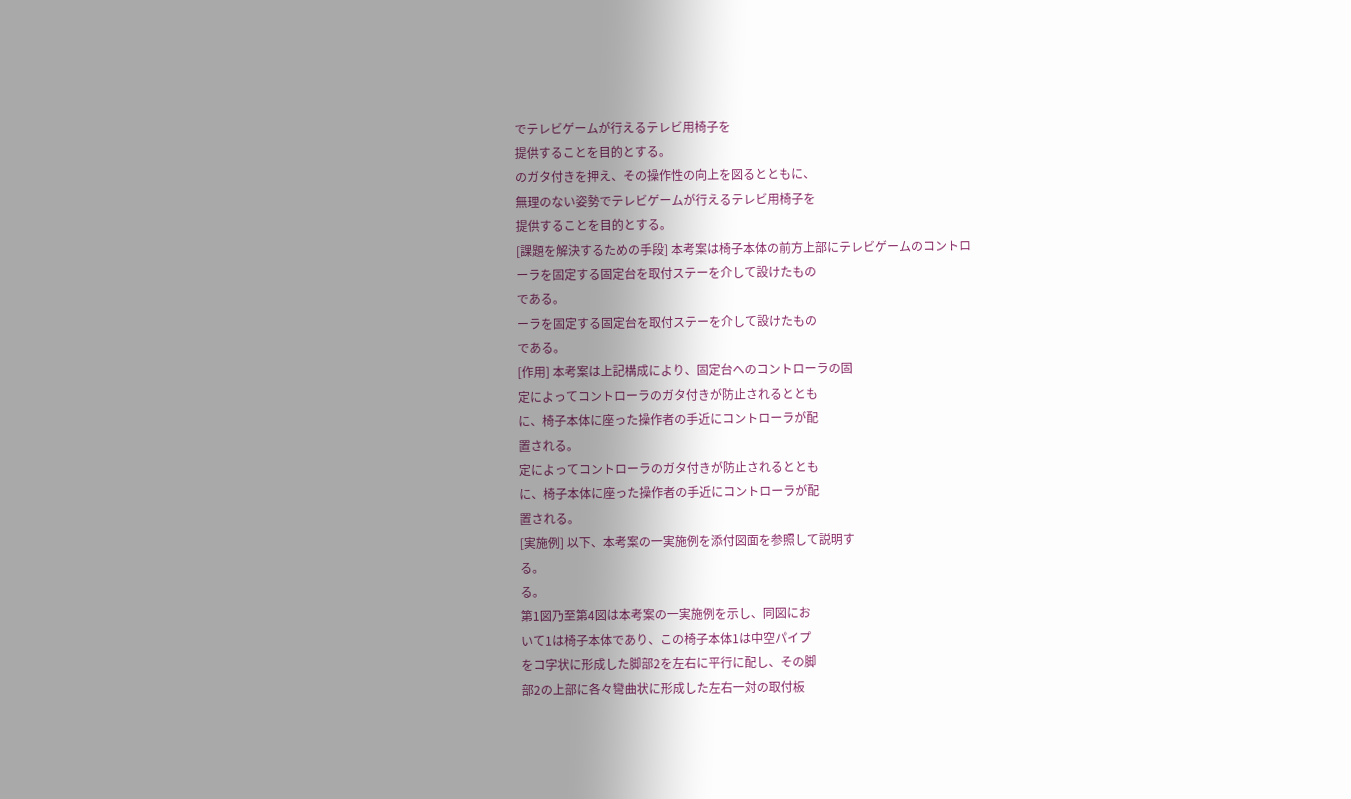でテレビゲームが行えるテレビ用椅子を
提供することを目的とする。
のガタ付きを押え、その操作性の向上を図るとともに、
無理のない姿勢でテレビゲームが行えるテレビ用椅子を
提供することを目的とする。
[課題を解決するための手段] 本考案は椅子本体の前方上部にテレビゲームのコントロ
ーラを固定する固定台を取付ステーを介して設けたもの
である。
ーラを固定する固定台を取付ステーを介して設けたもの
である。
[作用] 本考案は上記構成により、固定台へのコントローラの固
定によってコントローラのガタ付きが防止されるととも
に、椅子本体に座った操作者の手近にコントローラが配
置される。
定によってコントローラのガタ付きが防止されるととも
に、椅子本体に座った操作者の手近にコントローラが配
置される。
[実施例] 以下、本考案の一実施例を添付図面を参照して説明す
る。
る。
第1図乃至第4図は本考案の一実施例を示し、同図にお
いて1は椅子本体であり、この椅子本体1は中空パイプ
をコ字状に形成した脚部2を左右に平行に配し、その脚
部2の上部に各々彎曲状に形成した左右一対の取付板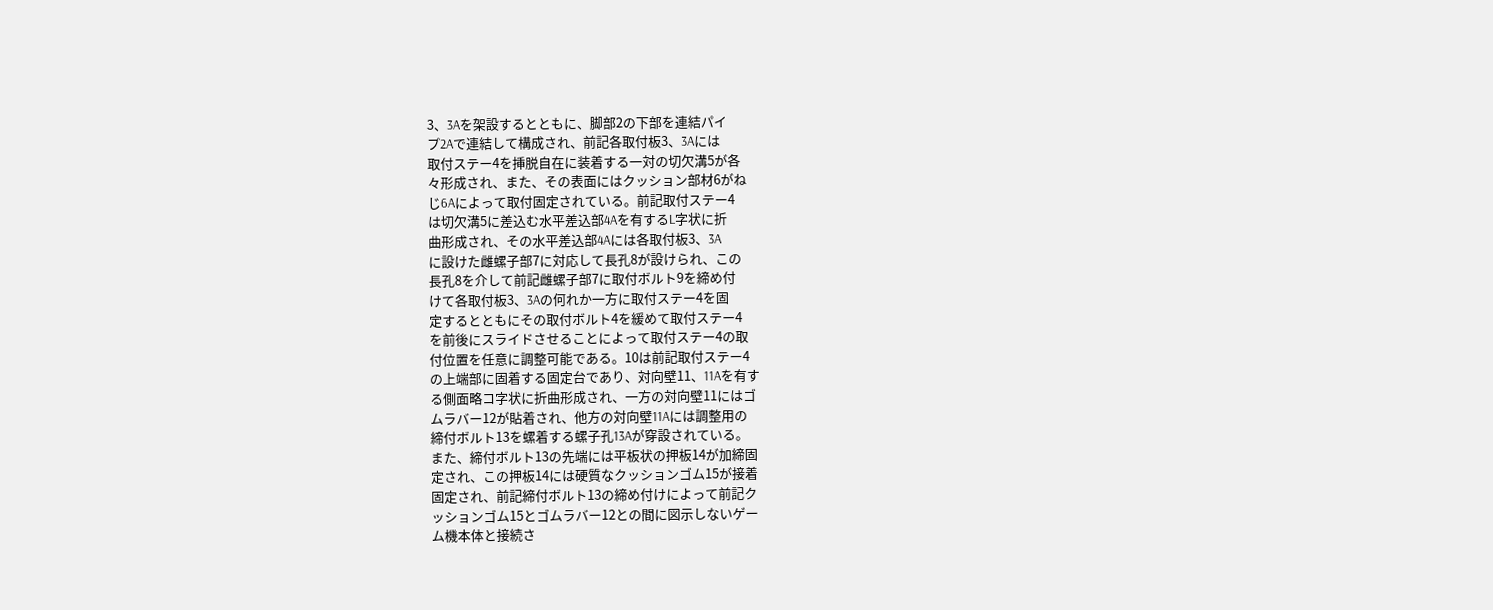3、3Aを架設するとともに、脚部2の下部を連結パイ
プ2Aで連結して構成され、前記各取付板3、3Aには
取付ステー4を挿脱自在に装着する一対の切欠溝5が各
々形成され、また、その表面にはクッション部材6がね
じ6Aによって取付固定されている。前記取付ステー4
は切欠溝5に差込む水平差込部4Aを有するL字状に折
曲形成され、その水平差込部4Aには各取付板3、3A
に設けた雌螺子部7に対応して長孔8が設けられ、この
長孔8を介して前記雌螺子部7に取付ボルト9を締め付
けて各取付板3、3Aの何れか一方に取付ステー4を固
定するとともにその取付ボルト4を緩めて取付ステー4
を前後にスライドさせることによって取付ステー4の取
付位置を任意に調整可能である。10は前記取付ステー4
の上端部に固着する固定台であり、対向壁11、11Aを有す
る側面略コ字状に折曲形成され、一方の対向壁11にはゴ
ムラバー12が貼着され、他方の対向壁11Aには調整用の
締付ボルト13を螺着する螺子孔13Aが穿設されている。
また、締付ボルト13の先端には平板状の押板14が加締固
定され、この押板14には硬質なクッションゴム15が接着
固定され、前記締付ボルト13の締め付けによって前記ク
ッションゴム15とゴムラバー12との間に図示しないゲー
ム機本体と接続さ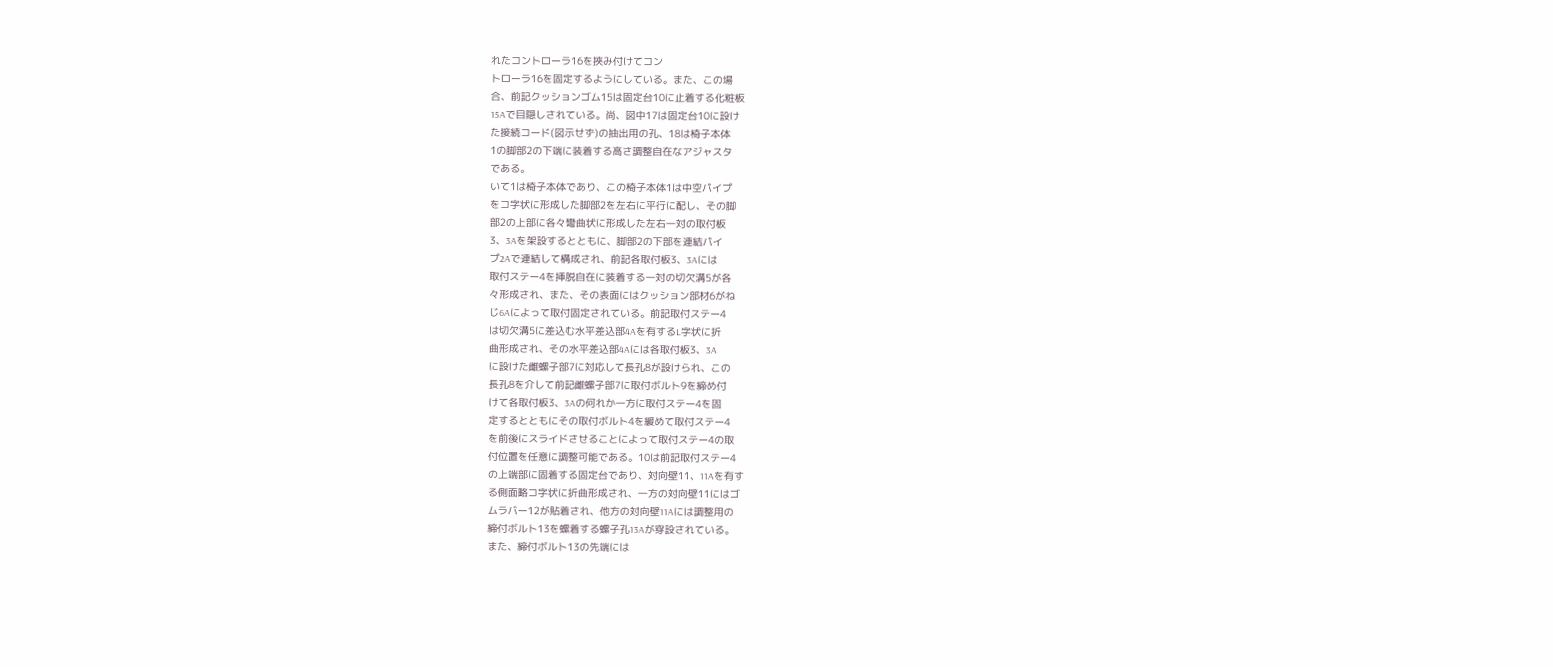れたコントローラ16を挾み付けてコン
トローラ16を固定するようにしている。また、この場
合、前記クッションゴム15は固定台10に止着する化粧板
15Aで目隠しされている。尚、図中17は固定台10に設け
た接続コード(図示せず)の抽出用の孔、18は椅子本体
1の脚部2の下端に装着する高さ調整自在なアジャスタ
である。
いて1は椅子本体であり、この椅子本体1は中空パイプ
をコ字状に形成した脚部2を左右に平行に配し、その脚
部2の上部に各々彎曲状に形成した左右一対の取付板
3、3Aを架設するとともに、脚部2の下部を連結パイ
プ2Aで連結して構成され、前記各取付板3、3Aには
取付ステー4を挿脱自在に装着する一対の切欠溝5が各
々形成され、また、その表面にはクッション部材6がね
じ6Aによって取付固定されている。前記取付ステー4
は切欠溝5に差込む水平差込部4Aを有するL字状に折
曲形成され、その水平差込部4Aには各取付板3、3A
に設けた雌螺子部7に対応して長孔8が設けられ、この
長孔8を介して前記雌螺子部7に取付ボルト9を締め付
けて各取付板3、3Aの何れか一方に取付ステー4を固
定するとともにその取付ボルト4を緩めて取付ステー4
を前後にスライドさせることによって取付ステー4の取
付位置を任意に調整可能である。10は前記取付ステー4
の上端部に固着する固定台であり、対向壁11、11Aを有す
る側面略コ字状に折曲形成され、一方の対向壁11にはゴ
ムラバー12が貼着され、他方の対向壁11Aには調整用の
締付ボルト13を螺着する螺子孔13Aが穿設されている。
また、締付ボルト13の先端には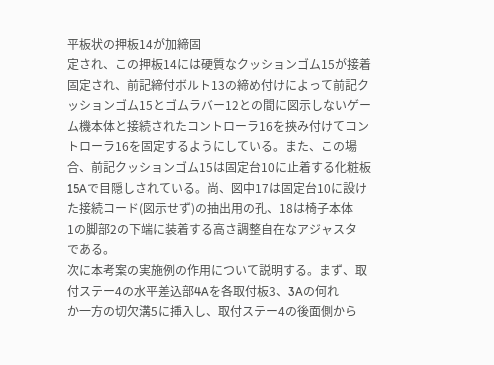平板状の押板14が加締固
定され、この押板14には硬質なクッションゴム15が接着
固定され、前記締付ボルト13の締め付けによって前記ク
ッションゴム15とゴムラバー12との間に図示しないゲー
ム機本体と接続されたコントローラ16を挾み付けてコン
トローラ16を固定するようにしている。また、この場
合、前記クッションゴム15は固定台10に止着する化粧板
15Aで目隠しされている。尚、図中17は固定台10に設け
た接続コード(図示せず)の抽出用の孔、18は椅子本体
1の脚部2の下端に装着する高さ調整自在なアジャスタ
である。
次に本考案の実施例の作用について説明する。まず、取
付ステー4の水平差込部4Aを各取付板3、3Aの何れ
か一方の切欠溝5に挿入し、取付ステー4の後面側から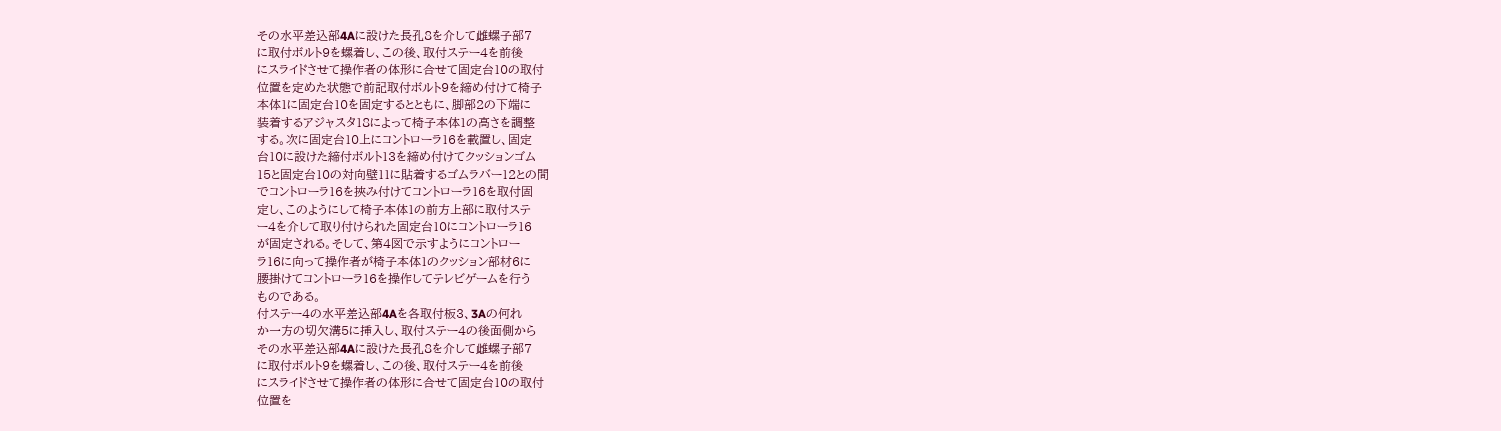その水平差込部4Aに設けた長孔8を介して雌螺子部7
に取付ボルト9を螺着し、この後、取付ステー4を前後
にスライドさせて操作者の体形に合せて固定台10の取付
位置を定めた状態で前記取付ボルト9を締め付けて椅子
本体1に固定台10を固定するとともに、脚部2の下端に
装着するアジャスタ18によって椅子本体1の高さを調整
する。次に固定台10上にコントローラ16を載置し、固定
台10に設けた締付ボルト13を締め付けてクッションゴム
15と固定台10の対向壁11に貼着するゴムラバー12との間
でコントローラ16を挾み付けてコントローラ16を取付固
定し、このようにして椅子本体1の前方上部に取付ステ
ー4を介して取り付けられた固定台10にコントローラ16
が固定される。そして、第4図で示すようにコントロー
ラ16に向って操作者が椅子本体1のクッション部材6に
腰掛けてコントローラ16を操作してテレビゲームを行う
ものである。
付ステー4の水平差込部4Aを各取付板3、3Aの何れ
か一方の切欠溝5に挿入し、取付ステー4の後面側から
その水平差込部4Aに設けた長孔8を介して雌螺子部7
に取付ボルト9を螺着し、この後、取付ステー4を前後
にスライドさせて操作者の体形に合せて固定台10の取付
位置を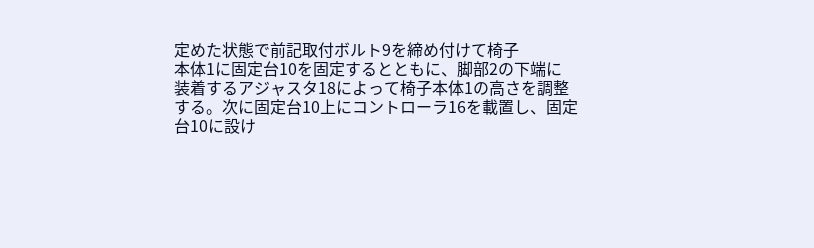定めた状態で前記取付ボルト9を締め付けて椅子
本体1に固定台10を固定するとともに、脚部2の下端に
装着するアジャスタ18によって椅子本体1の高さを調整
する。次に固定台10上にコントローラ16を載置し、固定
台10に設け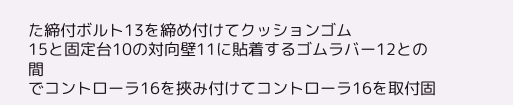た締付ボルト13を締め付けてクッションゴム
15と固定台10の対向壁11に貼着するゴムラバー12との間
でコントローラ16を挾み付けてコントローラ16を取付固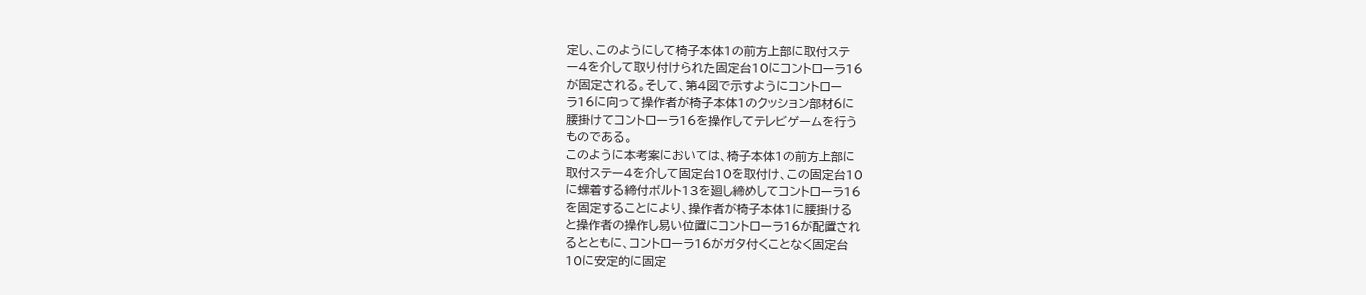定し、このようにして椅子本体1の前方上部に取付ステ
ー4を介して取り付けられた固定台10にコントローラ16
が固定される。そして、第4図で示すようにコントロー
ラ16に向って操作者が椅子本体1のクッション部材6に
腰掛けてコントローラ16を操作してテレビゲームを行う
ものである。
このように本考案においては、椅子本体1の前方上部に
取付ステー4を介して固定台10を取付け、この固定台10
に螺着する締付ボルト13を廻し締めしてコントローラ16
を固定することにより、操作者が椅子本体1に腰掛ける
と操作者の操作し易い位置にコントローラ16が配置され
るとともに、コントローラ16がガタ付くことなく固定台
10に安定的に固定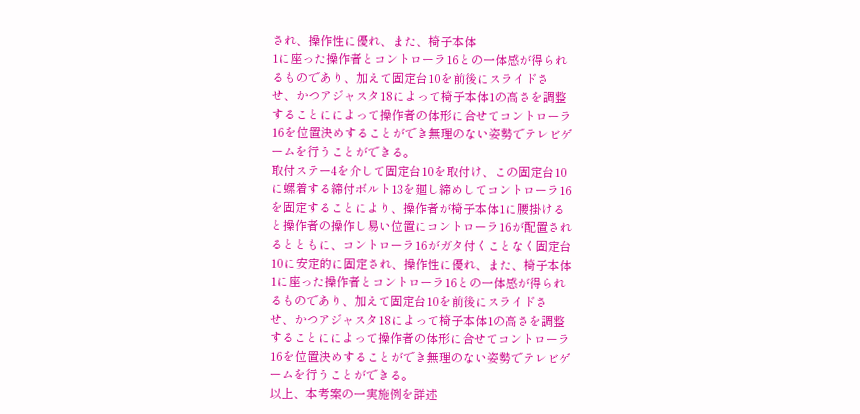され、操作性に優れ、また、椅子本体
1に座った操作者とコントローラ16との一体感が得られ
るものであり、加えて固定台10を前後にスライドさ
せ、かつアジャスタ18によって椅子本体1の高さを調整
することにによって操作者の体形に合せてコントローラ
16を位置決めすることができ無理のない姿勢でテレビゲ
ームを行うことができる。
取付ステー4を介して固定台10を取付け、この固定台10
に螺着する締付ボルト13を廻し締めしてコントローラ16
を固定することにより、操作者が椅子本体1に腰掛ける
と操作者の操作し易い位置にコントローラ16が配置され
るとともに、コントローラ16がガタ付くことなく固定台
10に安定的に固定され、操作性に優れ、また、椅子本体
1に座った操作者とコントローラ16との一体感が得られ
るものであり、加えて固定台10を前後にスライドさ
せ、かつアジャスタ18によって椅子本体1の高さを調整
することにによって操作者の体形に合せてコントローラ
16を位置決めすることができ無理のない姿勢でテレビゲ
ームを行うことができる。
以上、本考案の一実施例を詳述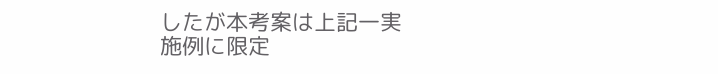したが本考案は上記一実
施例に限定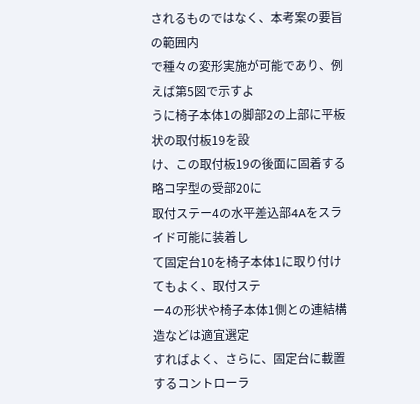されるものではなく、本考案の要旨の範囲内
で種々の変形実施が可能であり、例えば第5図で示すよ
うに椅子本体1の脚部2の上部に平板状の取付板19を設
け、この取付板19の後面に固着する略コ字型の受部20に
取付ステー4の水平差込部4Aをスライド可能に装着し
て固定台10を椅子本体1に取り付けてもよく、取付ステ
ー4の形状や椅子本体1側との連結構造などは適宜選定
すればよく、さらに、固定台に載置するコントローラ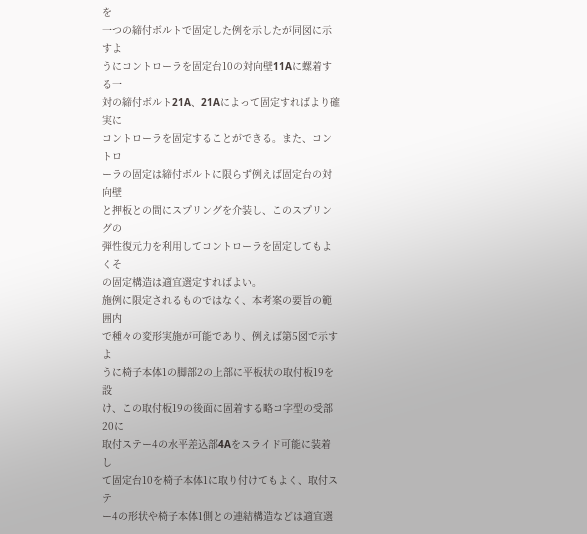を
一つの締付ボルトで固定した例を示したが同図に示すよ
うにコントローラを固定台10の対向壁11Aに螺着する一
対の締付ボルト21A、21Aによって固定すればより確実に
コントローラを固定することができる。また、コントロ
ーラの固定は締付ボルトに限らず例えば固定台の対向壁
と押板との間にスプリングを介装し、このスプリングの
弾性復元力を利用してコントローラを固定してもよくそ
の固定構造は適宜選定すればよい。
施例に限定されるものではなく、本考案の要旨の範囲内
で種々の変形実施が可能であり、例えば第5図で示すよ
うに椅子本体1の脚部2の上部に平板状の取付板19を設
け、この取付板19の後面に固着する略コ字型の受部20に
取付ステー4の水平差込部4Aをスライド可能に装着し
て固定台10を椅子本体1に取り付けてもよく、取付ステ
ー4の形状や椅子本体1側との連結構造などは適宜選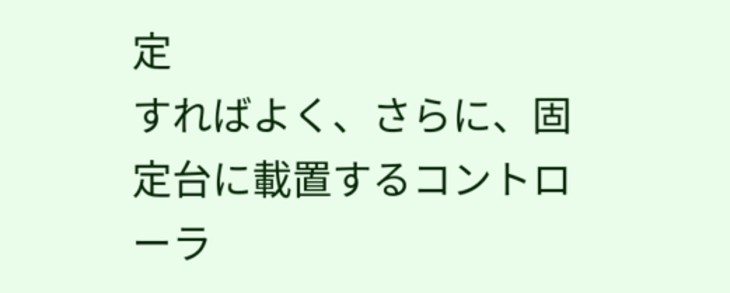定
すればよく、さらに、固定台に載置するコントローラ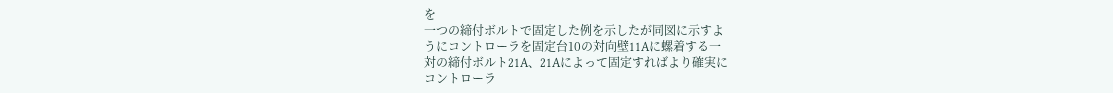を
一つの締付ボルトで固定した例を示したが同図に示すよ
うにコントローラを固定台10の対向壁11Aに螺着する一
対の締付ボルト21A、21Aによって固定すればより確実に
コントローラ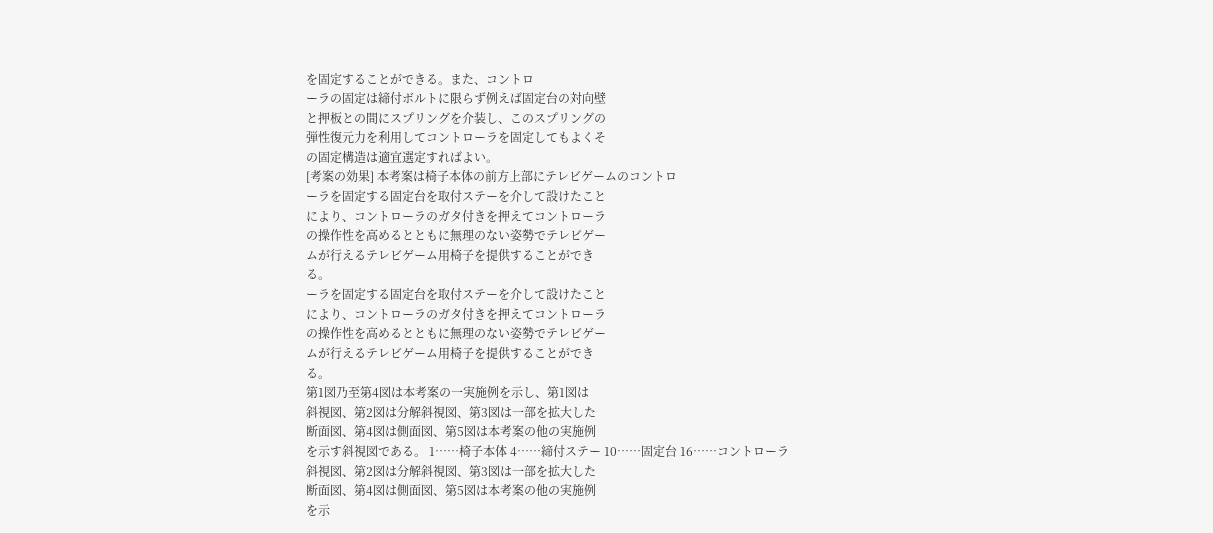を固定することができる。また、コントロ
ーラの固定は締付ボルトに限らず例えば固定台の対向壁
と押板との間にスプリングを介装し、このスプリングの
弾性復元力を利用してコントローラを固定してもよくそ
の固定構造は適宜選定すればよい。
[考案の効果] 本考案は椅子本体の前方上部にテレビゲームのコントロ
ーラを固定する固定台を取付ステーを介して設けたこと
により、コントローラのガタ付きを押えてコントローラ
の操作性を高めるとともに無理のない姿勢でテレビゲー
ムが行えるテレビゲーム用椅子を提供することができ
る。
ーラを固定する固定台を取付ステーを介して設けたこと
により、コントローラのガタ付きを押えてコントローラ
の操作性を高めるとともに無理のない姿勢でテレビゲー
ムが行えるテレビゲーム用椅子を提供することができ
る。
第1図乃至第4図は本考案の一実施例を示し、第1図は
斜視図、第2図は分解斜視図、第3図は一部を拡大した
断面図、第4図は側面図、第5図は本考案の他の実施例
を示す斜視図である。 1……椅子本体 4……締付ステー 10……固定台 16……コントローラ
斜視図、第2図は分解斜視図、第3図は一部を拡大した
断面図、第4図は側面図、第5図は本考案の他の実施例
を示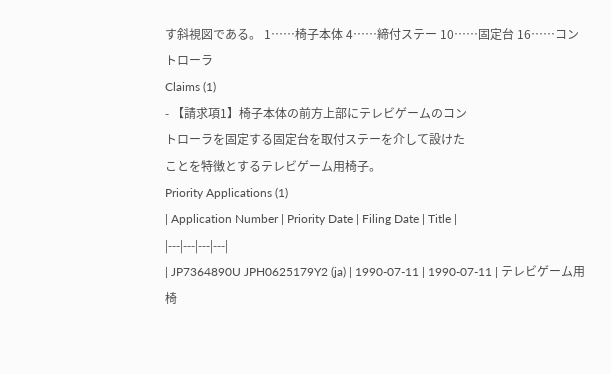す斜視図である。 1……椅子本体 4……締付ステー 10……固定台 16……コントローラ
Claims (1)
- 【請求項1】椅子本体の前方上部にテレビゲームのコン
トローラを固定する固定台を取付ステーを介して設けた
ことを特徴とするテレビゲーム用椅子。
Priority Applications (1)
| Application Number | Priority Date | Filing Date | Title |
|---|---|---|---|
| JP7364890U JPH0625179Y2 (ja) | 1990-07-11 | 1990-07-11 | テレビゲーム用椅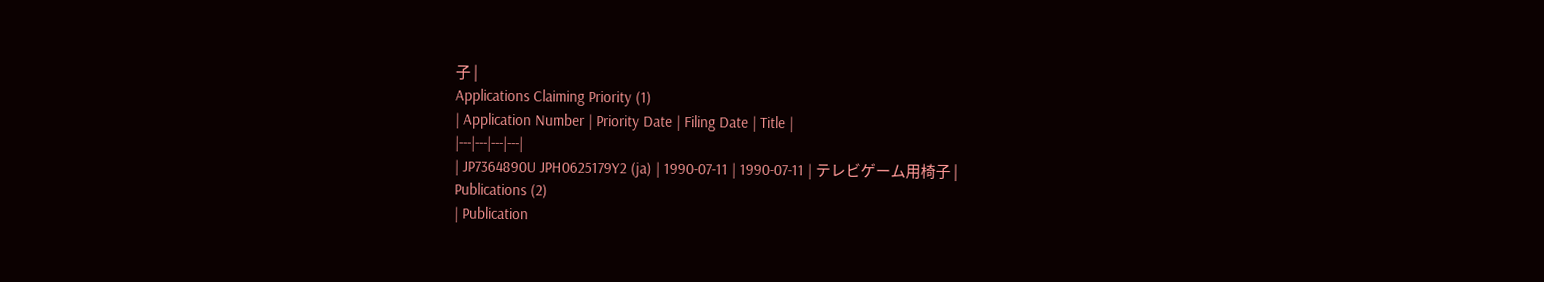子 |
Applications Claiming Priority (1)
| Application Number | Priority Date | Filing Date | Title |
|---|---|---|---|
| JP7364890U JPH0625179Y2 (ja) | 1990-07-11 | 1990-07-11 | テレビゲーム用椅子 |
Publications (2)
| Publication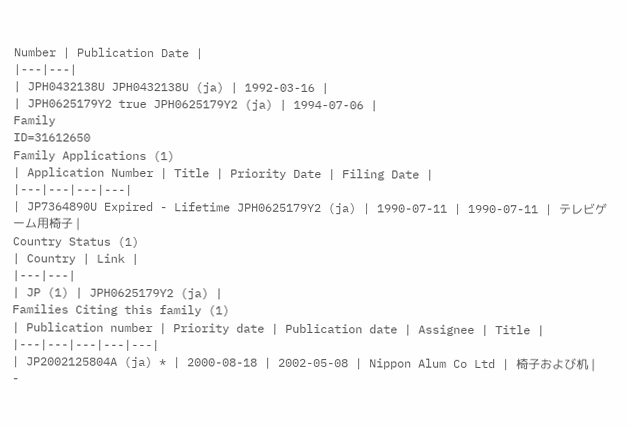Number | Publication Date |
|---|---|
| JPH0432138U JPH0432138U (ja) | 1992-03-16 |
| JPH0625179Y2 true JPH0625179Y2 (ja) | 1994-07-06 |
Family
ID=31612650
Family Applications (1)
| Application Number | Title | Priority Date | Filing Date |
|---|---|---|---|
| JP7364890U Expired - Lifetime JPH0625179Y2 (ja) | 1990-07-11 | 1990-07-11 | テレビゲーム用椅子 |
Country Status (1)
| Country | Link |
|---|---|
| JP (1) | JPH0625179Y2 (ja) |
Families Citing this family (1)
| Publication number | Priority date | Publication date | Assignee | Title |
|---|---|---|---|---|
| JP2002125804A (ja) * | 2000-08-18 | 2002-05-08 | Nippon Alum Co Ltd | 椅子および机 |
-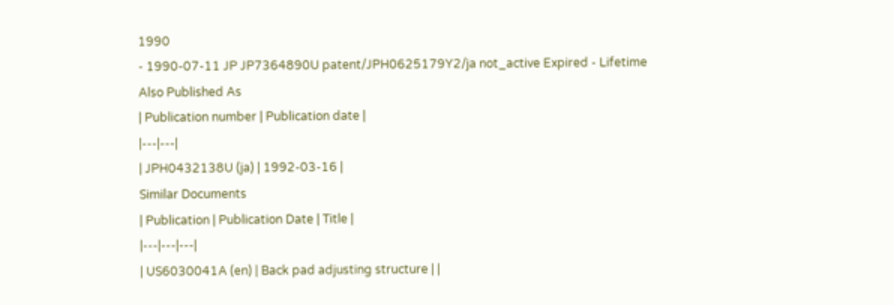1990
- 1990-07-11 JP JP7364890U patent/JPH0625179Y2/ja not_active Expired - Lifetime
Also Published As
| Publication number | Publication date |
|---|---|
| JPH0432138U (ja) | 1992-03-16 |
Similar Documents
| Publication | Publication Date | Title |
|---|---|---|
| US6030041A (en) | Back pad adjusting structure | |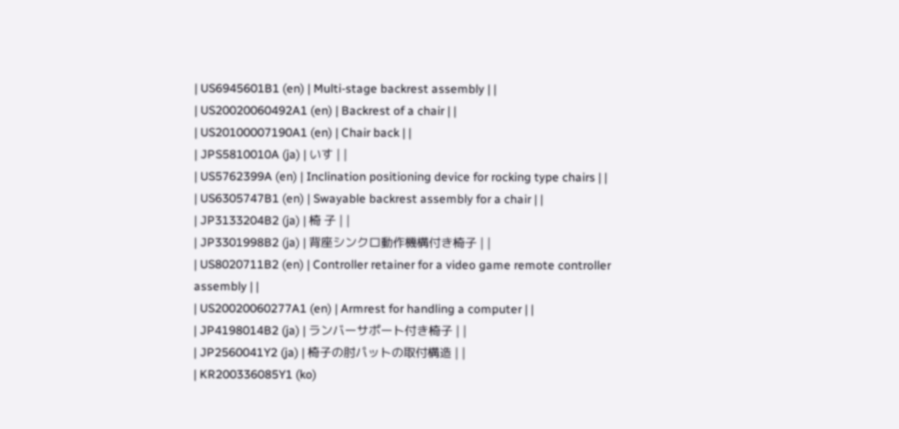| US6945601B1 (en) | Multi-stage backrest assembly | |
| US20020060492A1 (en) | Backrest of a chair | |
| US20100007190A1 (en) | Chair back | |
| JPS5810010A (ja) | いす | |
| US5762399A (en) | Inclination positioning device for rocking type chairs | |
| US6305747B1 (en) | Swayable backrest assembly for a chair | |
| JP3133204B2 (ja) | 椅 子 | |
| JP3301998B2 (ja) | 背座シンクロ動作機構付き椅子 | |
| US8020711B2 (en) | Controller retainer for a video game remote controller assembly | |
| US20020060277A1 (en) | Armrest for handling a computer | |
| JP4198014B2 (ja) | ランバーサポート付き椅子 | |
| JP2560041Y2 (ja) | 椅子の肘パットの取付構造 | |
| KR200336085Y1 (ko)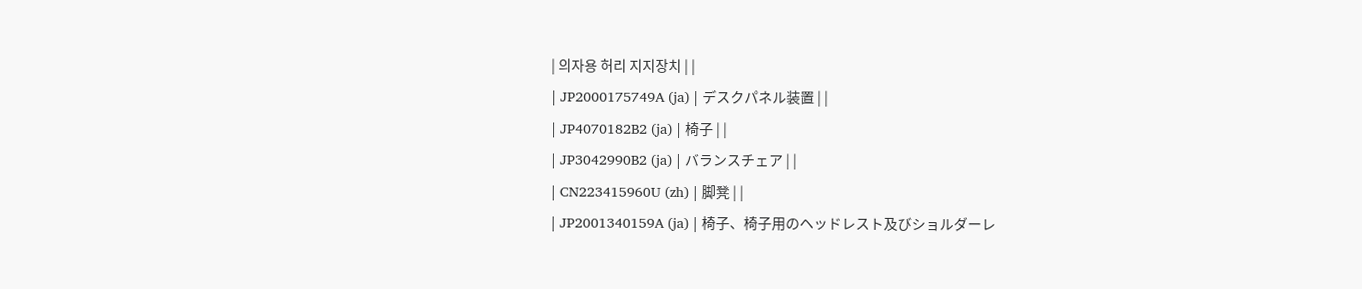| 의자용 허리 지지장치 | |
| JP2000175749A (ja) | デスクパネル装置 | |
| JP4070182B2 (ja) | 椅子 | |
| JP3042990B2 (ja) | バランスチェア | |
| CN223415960U (zh) | 脚凳 | |
| JP2001340159A (ja) | 椅子、椅子用のヘッドレスト及びショルダーレ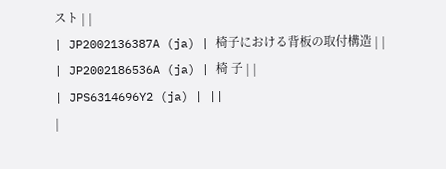スト | |
| JP2002136387A (ja) | 椅子における背板の取付構造 | |
| JP2002186536A (ja) | 椅 子 | |
| JPS6314696Y2 (ja) | ||
|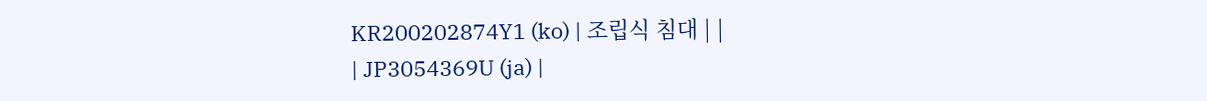KR200202874Y1 (ko) | 조립식 침대 | |
| JP3054369U (ja) |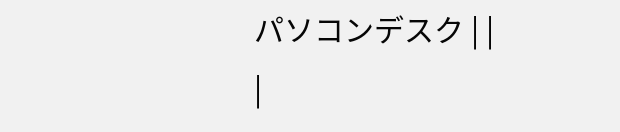パソコンデスク | |
|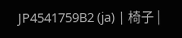JP4541759B2 (ja) | 椅子 |